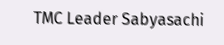TMC Leader Sabyasachi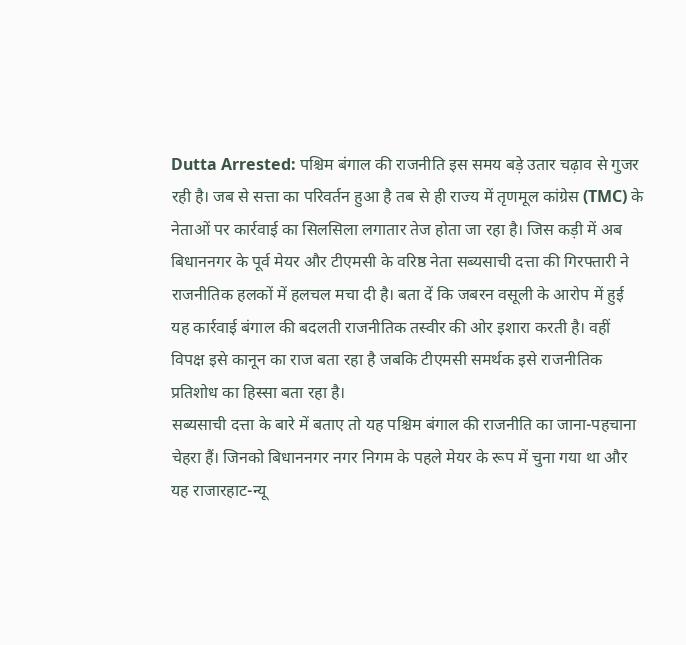Dutta Arrested: पश्चिम बंगाल की राजनीति इस समय बड़े उतार चढ़ाव से गुजर रही है। जब से सत्ता का परिवर्तन हुआ है तब से ही राज्य में तृणमूल कांग्रेस (TMC) के नेताओं पर कार्रवाई का सिलसिला लगातार तेज होता जा रहा है। जिस कड़ी में अब बिधाननगर के पूर्व मेयर और टीएमसी के वरिष्ठ नेता सब्यसाची दत्ता की गिरफ्तारी ने राजनीतिक हलकों में हलचल मचा दी है। बता दें कि जबरन वसूली के आरोप में हुई यह कार्रवाई बंगाल की बदलती राजनीतिक तस्वीर की ओर इशारा करती है। वहीं विपक्ष इसे कानून का राज बता रहा है जबकि टीएमसी समर्थक इसे राजनीतिक प्रतिशोध का हिस्सा बता रहा है।
सब्यसाची दत्ता के बारे में बताए तो यह पश्चिम बंगाल की राजनीति का जाना-पहचाना चेहरा हैं। जिनको बिधाननगर नगर निगम के पहले मेयर के रूप में चुना गया था और यह राजारहाट-न्यू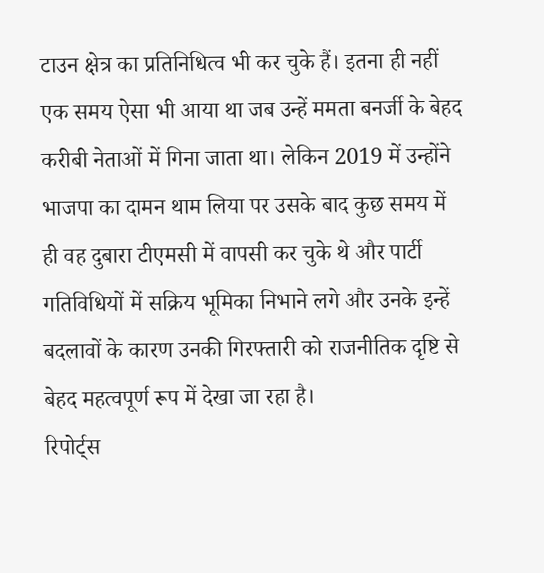टाउन क्षेत्र का प्रतिनिधित्व भी कर चुके हैं। इतना ही नहीं एक समय ऐसा भी आया था जब उन्हें ममता बनर्जी के बेहद करीबी नेताओं में गिना जाता था। लेकिन 2019 में उन्होंने भाजपा का दामन थाम लिया पर उसके बाद कुछ समय में ही वह दुबारा टीएमसी में वापसी कर चुके थे और पार्टी गतिविधियों में सक्रिय भूमिका निभाने लगे और उनके इन्हें बदलावों के कारण उनकी गिरफ्तारी को राजनीतिक दृष्टि से बेहद महत्वपूर्ण रूप में देखा जा रहा है।
रिपोर्ट्स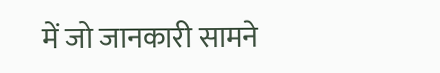में जो जानकारी सामने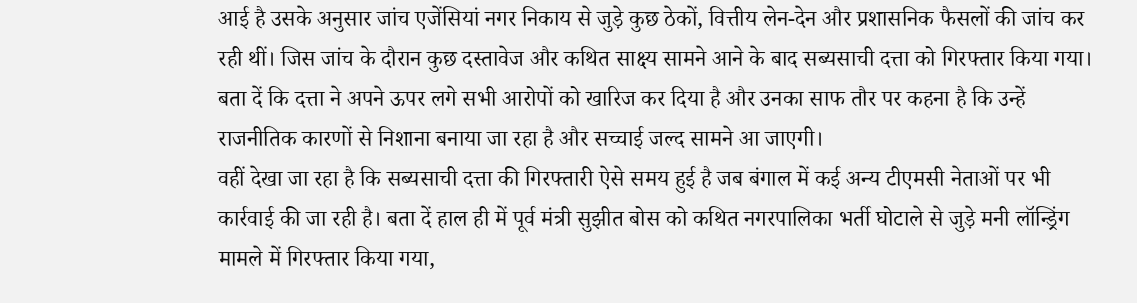आई है उसके अनुसार जांच एजेंसियां नगर निकाय से जुड़े कुछ ठेकों, वित्तीय लेन-देन और प्रशासनिक फैसलों की जांच कर रही थीं। जिस जांच के दौरान कुछ दस्तावेज और कथित साक्ष्य सामने आने के बाद सब्यसाची दत्ता को गिरफ्तार किया गया। बता दें कि दत्ता ने अपने ऊपर लगे सभी आरोपों को खारिज कर दिया है और उनका साफ तौर पर कहना है कि उन्हें राजनीतिक कारणों से निशाना बनाया जा रहा है और सच्चाई जल्द सामने आ जाएगी।
वहीं देखा जा रहा है कि सब्यसाची दत्ता की गिरफ्तारी ऐसे समय हुई है जब बंगाल में कई अन्य टीएमसी नेताओं पर भी कार्रवाई की जा रही है। बता दें हाल ही में पूर्व मंत्री सुझीत बोस को कथित नगरपालिका भर्ती घोटाले से जुड़े मनी लॉन्ड्रिंग मामले में गिरफ्तार किया गया,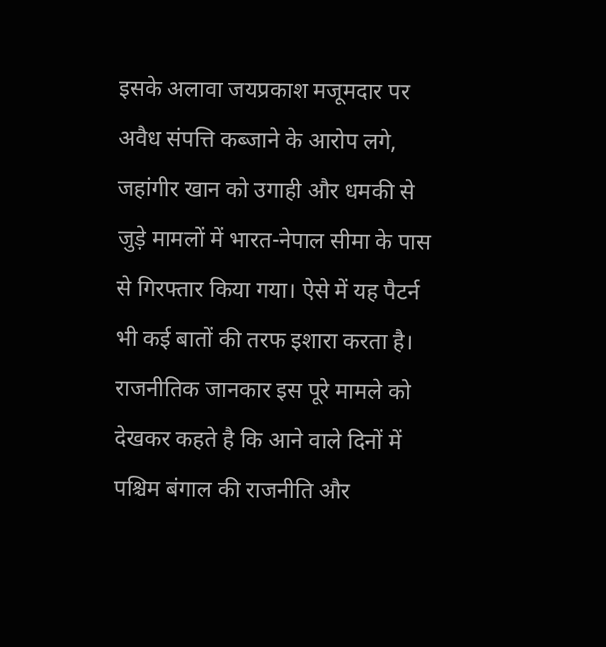इसके अलावा जयप्रकाश मजूमदार पर अवैध संपत्ति कब्जाने के आरोप लगे, जहांगीर खान को उगाही और धमकी से जुड़े मामलों में भारत-नेपाल सीमा के पास से गिरफ्तार किया गया। ऐसे में यह पैटर्न भी कई बातों की तरफ इशारा करता है।
राजनीतिक जानकार इस पूरे मामले को देखकर कहते है कि आने वाले दिनों में पश्चिम बंगाल की राजनीति और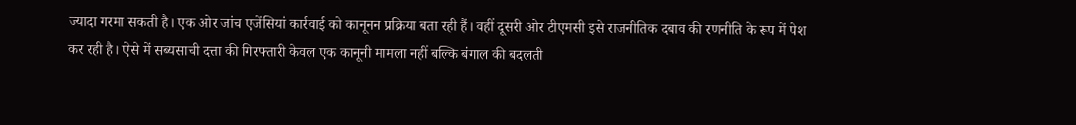ज्यादा गरमा सकती है। एक ओर जांच एजेंसियां कार्रवाई को कानूनन प्रक्रिया बता रही हैं। वहीं दूसरी ओर टीएमसी इसे राजनीतिक दबाव की रणनीति के रूप में पेश कर रही है। ऐसे में सब्यसाची दत्ता की गिरफ्तारी केवल एक कानूनी मामला नहीं बल्कि बंगाल की बदलती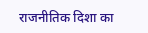राजनीतिक दिशा का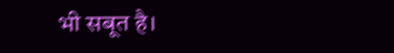भी सबूत है।